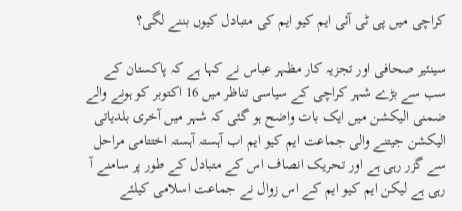کراچی میں پی ٹی آئی ایم کیو ایم کی متبادل کیوں بننے لگی؟

سینئیر صحافی اور تجزیہ کار مظہر عباس نے کہا ہے کہ پاکستان کے سب سے بڑے شہر کراچی کے سیاسی تناظر میں 16 اکتوبر کو ہونے والے ضمنی الیکشن میں ایک بات واضح ہو گئی کہ شہر میں آخری بلدیاتی الیکشن جیتنے والی جماعت ایم کیو ایم اب آہستہ آہستہ اختتامی مراحل سے گزر رہی ہے اور تحریک انصاف اس کے متبادل کے طور پر سامنے آ رہی ہے لیکن ایم کیو ایم کے اس زوال نے جماعت اسلامی کیلئے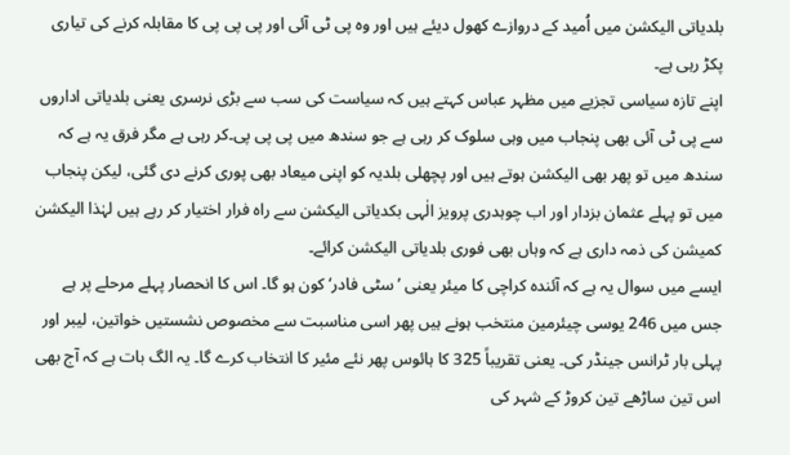بلدیاتی الیکشن میں اُمید کے دروازے کھول دیئے ہیں اور وہ پی ٹی آئی اور پی پی پی کا مقابلہ کرنے کی تیاری پکڑ رہی ہے۔
اپنے تازہ سیاسی تجزیے میں مظہر عباس کہتے ہیں کہ سیاست کی سب سے بڑی نرسری یعنی بلدیاتی اداروں سے پی ٹی آئی بھی پنجاب میں وہی سلوک کر رہی ہے جو سندھ میں پی پی پی۔کر رہی ہے مگر فرق یہ ہے کہ سندھ میں تو پھر بھی الیکشن ہوتے ہیں اور پچھلی بلدیہ کو اپنی میعاد بھی پوری کرنے دی گئی، لیکن پنجاب میں تو پہلے عثمان بزدار اور اب چوہدری پرویز الٰہی بکدیاتی الیکشن سے راہ فرار اختیار کر رہے ہیں لہٰذا الیکشن کمیشن کی ذمہ داری ہے کہ وہاں بھی فوری بلدیاتی الیکشن کرائے۔
ایسے میں سوال یہ ہے کہ آئندہ کراچی کا میئر یعنی ’سٹی فادر‘ کون ہو گا۔ اس کا انحصار پہلے مرحلے پر ہے جس میں 246 یوسی چیئرمین منتخب ہونے ہیں پھر اسی مناسبت سے مخصوص نشستیں خواتین، لیبر اور پہلی بار ٹرانس جینڈر کی۔ یعنی تقریباً 325 کا ہائوس پھر نئے مئیر کا انتخاب کرے گا۔ یہ الگ بات ہے کہ آج بھی اس تین ساڑھے تین کروڑ کے شہر کی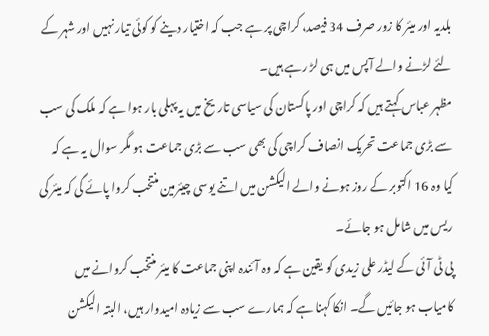بلدیہ اور میئر کا زور صرف 34 فیصد، کراچی پر ہے جب کہ اختیار دینے کو کوئی تیار نہیں اور شہر کے لئے لڑنے والے آپس میں ہی لڑ رہے ہیں۔
مظہر عباس کہتے ہیں کہ کراچی اور پاکستان کی سیاسی تاریخ میں یہ پہلی بار ہوا ہے کہ ملک کی سب سے بڑی جماعت تحریک انصاف کراچی کی بھی سب سے بڑی جماعت ہو مگر سوال یہ ہے کہ کیا وہ 16 اکتوبر کے روز ہونے والے الیکشن میں اتنے یوسی چیئرمین منتخب کروا پائے گی کہ میئر کی ریس میں شامل ہو جائے۔
پی ٹی آئی کے لیڈر علی زیدی کو یقین ہے کہ وہ آئندہ اپنی جماعت کا میئر منتخب کروانے میں کامیاب ہو جائیں گے۔ انکا کہنا ہے کہ ہمارے سب سے زیادہ امیدوار ہیں، البتہ الیکشن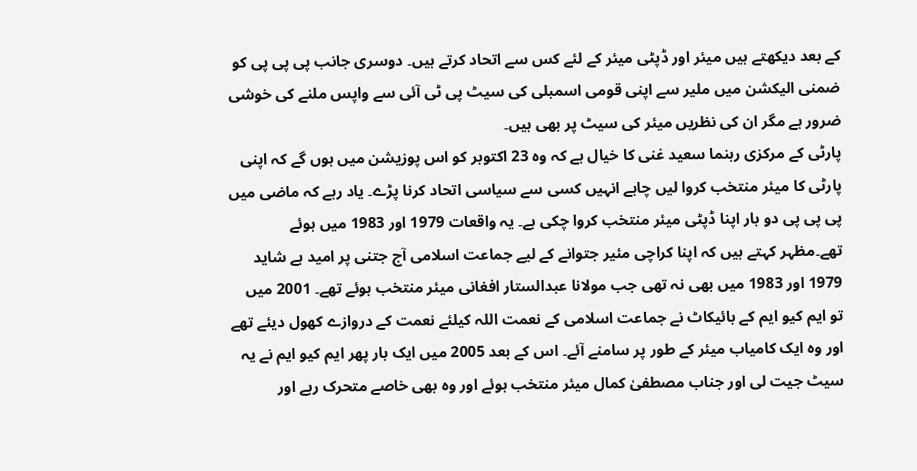کے بعد دیکھتے ہیں میئر اور ڈپٹی میئر کے لئے کس سے اتحاد کرتے ہیں۔ دوسری جانب پی پی پی کو ضمنی الیکشن میں ملیر سے اپنی قومی اسمبلی کی سیٹ پی ٹی آئی سے واپس ملنے کی خوشی ضرور ہے مگر ان کی نظریں میئر کی سیٹ پر بھی ہیں۔
پارٹی کے مرکزی رہنما سعید غنی کا خیال ہے کہ وہ 23 اکتوبر کو اس پوزیشن میں ہوں گے کہ اپنی پارٹی کا میئر منتخب کروا لیں چاہے انہیں کسی سے سیاسی اتحاد کرنا پڑے۔ یاد رہے کہ ماضی میں پی پی پی دو بار اپنا ڈپٹی میئر منتخب کروا چکی ہے۔ یہ واقعات 1979 اور 1983 میں ہوئے تھے۔مظہر کہتے ہیں کہ اپنا کراچی مئیر جتوانے کے لیے جماعت اسلامی آج جتنی پر امید ہے شاید 1979 اور 1983 میں بھی نہ تھی جب مولانا عبدالستار افغانی میئر منتخب ہوئے تھے۔ 2001 میں تو ایم کیو ایم کے بائیکاٹ نے جماعت اسلامی کے نعمت اللہ کیلئے نعمت کے دروازے کھول دیئے تھے اور وہ ایک کامیاب میئر کے طور پر سامنے آئے۔ اس کے بعد 2005 میں ایک بار پھر ایم کیو ایم نے یہ سیٹ جیت لی اور جناب مصطفیٰ کمال میئر منتخب ہوئے اور وہ بھی خاصے متحرک رہے اور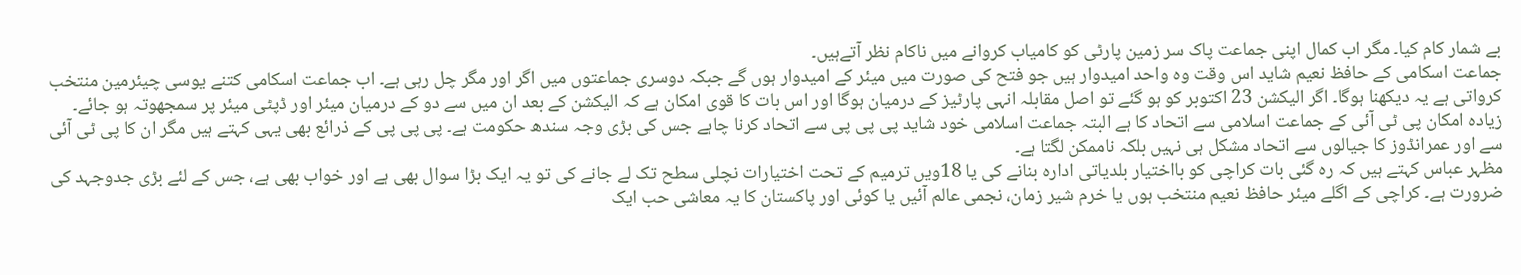بے شمار کام کیا۔ مگر اب کمال اپنی جماعت پاک سر زمین پارٹی کو کامیاب کروانے میں ناکام نظر آتےہیں۔
جماعت اسکامی کے حافظ نعیم شاید اس وقت وہ واحد امیدوار ہیں جو فتح کی صورت میں میئر کے امیدوار ہوں گے جبکہ دوسری جماعتوں میں اگر اور مگر چل رہی ہے۔ اب جماعت اسکامی کتنے یوسی چیئرمین منتخب کرواتی ہے یہ دیکھنا ہوگا۔ اگر الیکشن 23 اکتوبر کو ہو گئے تو اصل مقابلہ انہی پارٹیز کے درمیان ہوگا اور اس بات کا قوی امکان ہے کہ الیکشن کے بعد ان میں سے دو کے درمیان میئر اور ڈپٹی میئر پر سمجھوتہ ہو جائے۔ زیادہ امکان پی ٹی آئی کے جماعت اسلامی سے اتحاد کا ہے البتہ جماعت اسلامی خود شاید پی پی پی سے اتحاد کرنا چاہے جس کی بڑی وجہ سندھ حکومت ہے۔ پی پی پی کے ذرائع بھی یہی کہتے ہیں مگر ان کا پی ٹی آئی سے اور عمرانڈوز کا جیالوں سے اتحاد مشکل ہی نہیں بلکہ ناممکن لگتا ہے۔
مظہر عباس کہتے ہیں کہ رہ گئی بات کراچی کو بااختیار بلدیاتی ادارہ بنانے کی یا 18ویں ترمیم کے تحت اختیارات نچلی سطح تک لے جانے کی تو یہ ایک بڑا سوال بھی ہے اور خواب بھی ہے، جس کے لئے بڑی جدوجہد کی ضرورت ہے۔ کراچی کے اگلے میئر حافظ نعیم منتخب ہوں یا خرم شیر زمان، نجمی عالم آئیں یا کوئی اور پاکستان کا یہ معاشی حب ایک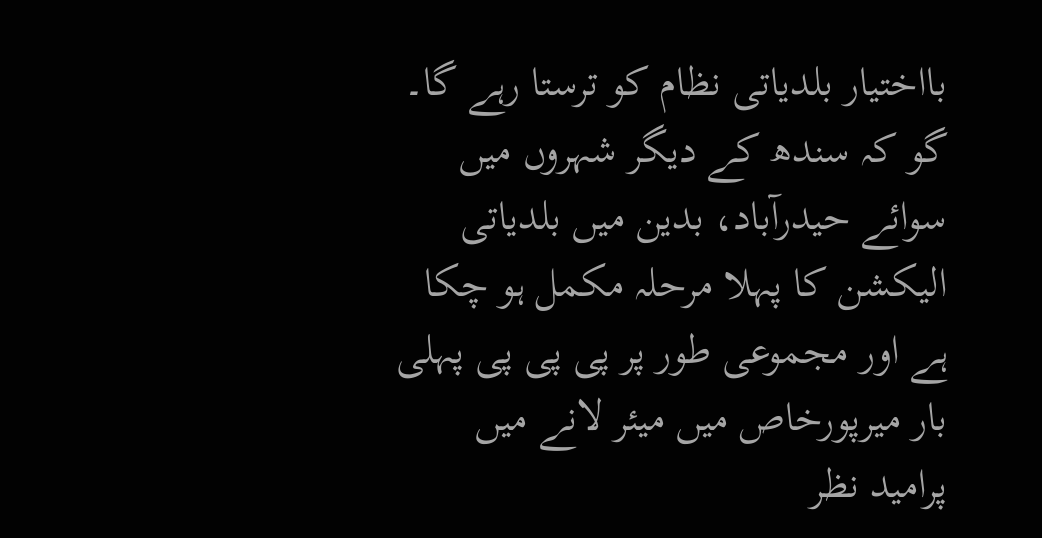بااختیار بلدیاتی نظام کو ترستا رہے گا۔
گو کہ سندھ کے دیگر شہروں میں سوائے حیدرآباد، بدین میں بلدیاتی الیکشن کا پہلا مرحلہ مکمل ہو چکا ہے اور مجموعی طور پر پی پی پی پہلی بار میرپورخاص میں میئر لانے میں پرامید نظر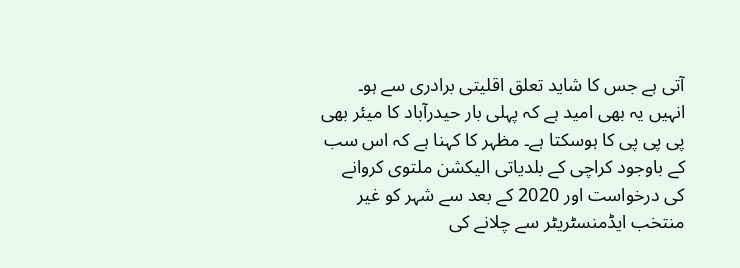آتی ہے جس کا شاید تعلق اقلیتی برادری سے ہو۔ انہیں یہ بھی امید ہے کہ پہلی بار حیدرآباد کا میئر بھی پی پی پی کا ہوسکتا ہے۔ مظہر کا کہنا ہے کہ اس سب کے باوجود کراچی کے بلدیاتی الیکشن ملتوی کروانے کی درخواست اور 2020 کے بعد سے شہر کو غیر منتخب ایڈمنسٹریٹر سے چلانے کی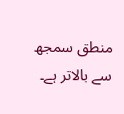منطق سمجھ سے بالاتر ہے۔